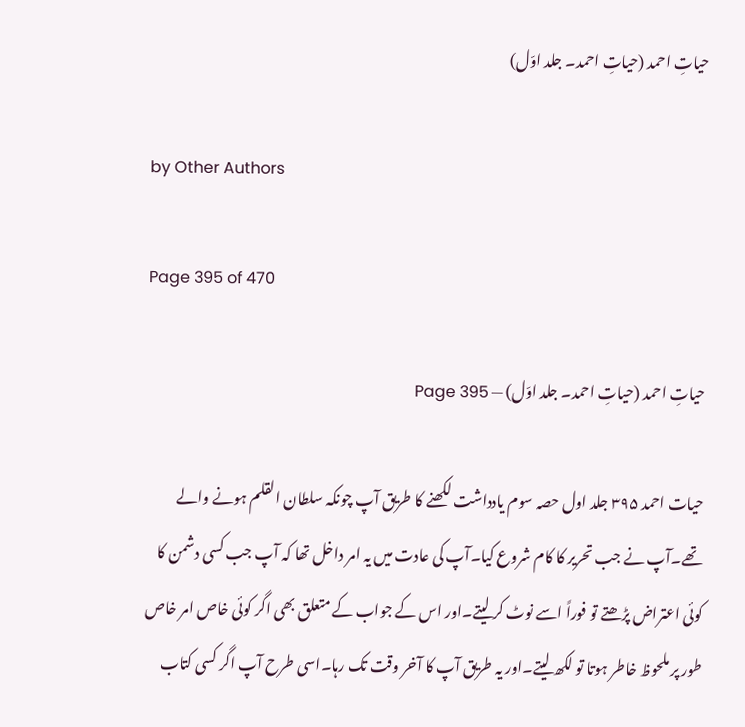حیاتِ احمد (حیاتِ احمد۔ جلد اوّل)

by Other Authors

Page 395 of 470

حیاتِ احمد (حیاتِ احمد۔ جلد اوّل) — Page 395

حیات احمد ۳۹۵ جلد اول حصہ سوم یادداشت لکھنے کا طریق آپ چونکہ سلطان القلم ہونے والے تھے۔آپ نے جب تحریر کا کام شروع کیا۔آپ کی عادت میں یہ امر داخل تھا کہ آپ جب کسی دشمن کا کوئی اعتراض پڑھتے تو فوراً اسے نوٹ کر لیتے۔اور اس کے جواب کے متعلق بھی اگر کوئی خاص امر خاص طور پر ملحوظ خاطر ہوتا تو لکھ لیتے۔اور یہ طریق آپ کا آخر وقت تک رہا۔اسی طرح آپ اگر کسی کتاب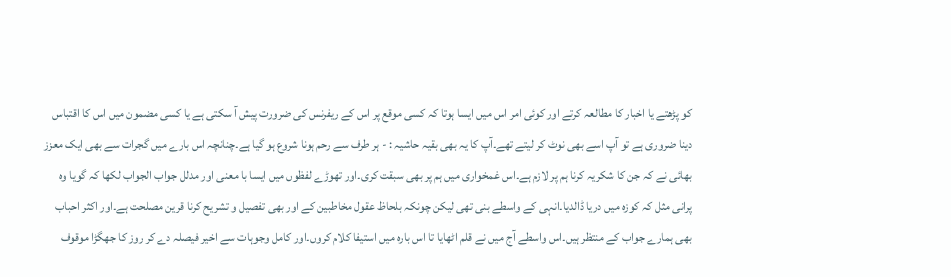کو پڑھتے یا اخبار کا مطالعہ کرتے اور کوئی امر اس میں ایسا ہوتا کہ کسی موقع پر اس کے ریفرنس کی ضرورت پیش آ سکتی ہے یا کسی مضمون میں اس کا اقتباس دینا ضروری ہے تو آپ اسے بھی نوٹ کر لیتے تھے۔آپ کا یہ بھی بقیہ حاشیہ : - ہر طرف سے رحم ہونا شروع ہو گیا ہے۔چنانچہ اس بارے میں گجرات سے بھی ایک معزز بھائی نے کہ جن کا شکریہ کرنا ہم پر لازم ہے۔اس غمخواری میں ہم پر بھی سبقت کری۔اور تھوڑے لفظوں میں ایسا با معنی اور مدلل جواب الجواب لکھا کہ گویا وہ پرانی مثل کہ کوزہ میں دریا ڈالدیا۔انہی کے واسطے بنی تھی لیکن چونکہ بلحاظ عقول مخاطبین کے اور بھی تفصیل و تشریح کرنا قرین مصلحت ہے۔اور اکثر احباب بھی ہمارے جواب کے منتظر ہیں۔اس واسطے آج میں نے قلم اٹھایا تا اس بارہ میں استیفا کلام کروں۔اور کامل وجوہات سے اخیر فیصلہ دے کر روز کا جھگڑا موقوف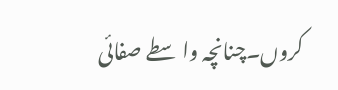کروں۔چنانچہ واسطے صفائی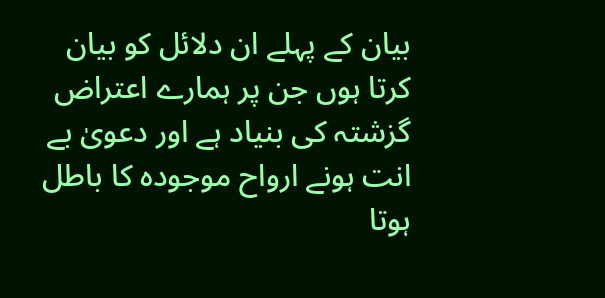بیان کے پہلے ان دلائل کو بیان کرتا ہوں جن پر ہمارے اعتراض گزشتہ کی بنیاد ہے اور دعویٰ بے انت ہونے ارواح موجودہ کا باطل ہوتا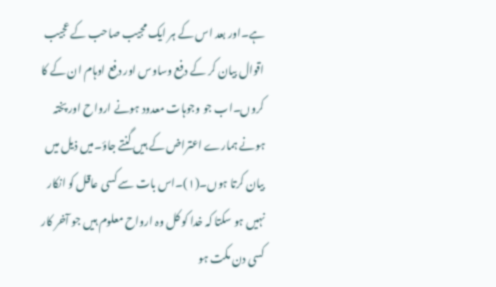ہے۔اور بعد اس کے ہر ایک مجیب صاحب کے عجیب اقوال بیان کر کے دفع وساوس اور دفع اوہام ان کے کا کروں۔اب جو وجوہات معدود ہونے ارواح اور پختہ ہونے ہمارے اعتراض کے ہیں گنتے جاؤ۔میں ذیل میں بیان کرتا ہوں۔(۱)۔اس بات سے کسی عاقل کو انکار نہیں ہو سکتا کہ خدا کو کل وہ ارواح معلوم ہیں جو آخر کار کسی دن مکت ہو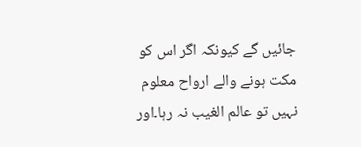جائیں گے کیونکہ اگر اس کو مکت ہونے والے ارواح معلوم نہیں تو عالم الغیب نہ رہا۔اور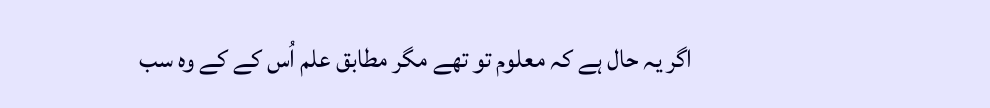اگر یہ حال ہے کہ معلوم تو تھے مگر مطابق علم اُس کے کے وہ سب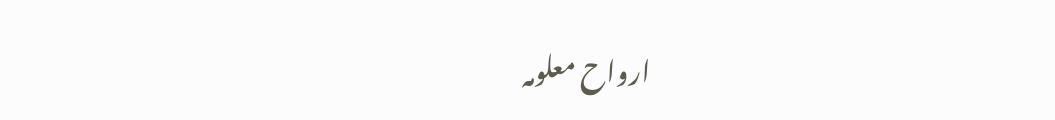ارواح معلومہ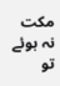مکت نہ ہوئے تو